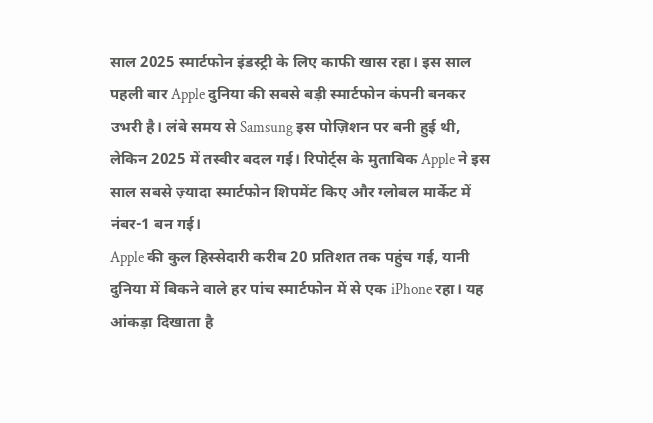साल 2025 स्मार्टफोन इंडस्ट्री के लिए काफी खास रहा। इस साल पहली बार Apple दुनिया की सबसे बड़ी स्मार्टफोन कंपनी बनकर उभरी है। लंबे समय से Samsung इस पोज़िशन पर बनी हुई थी, लेकिन 2025 में तस्वीर बदल गई। रिपोर्ट्स के मुताबिक Apple ने इस साल सबसे ज़्यादा स्मार्टफोन शिपमेंट किए और ग्लोबल मार्केट में नंबर-1 बन गई।
Apple की कुल हिस्सेदारी करीब 20 प्रतिशत तक पहुंच गई, यानी दुनिया में बिकने वाले हर पांच स्मार्टफोन में से एक iPhone रहा। यह आंकड़ा दिखाता है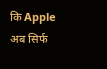कि Apple अब सिर्फ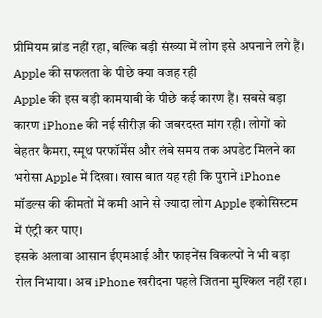प्रीमियम ब्रांड नहीं रहा, बल्कि बड़ी संख्या में लोग इसे अपनाने लगे हैं।
Apple की सफलता के पीछे क्या वजह रही
Apple की इस बड़ी कामयाबी के पीछे कई कारण हैं। सबसे बड़ा कारण iPhone की नई सीरीज़ की जबरदस्त मांग रही। लोगों को बेहतर कैमरा, स्मूथ परफॉर्मेंस और लंबे समय तक अपडेट मिलने का भरोसा Apple में दिखा। खास बात यह रही कि पुराने iPhone मॉडल्स की कीमतों में कमी आने से ज्यादा लोग Apple इकोसिस्टम में एंट्री कर पाए।
इसके अलावा आसान ईएमआई और फाइनेंस विकल्पों ने भी बड़ा रोल निभाया। अब iPhone खरीदना पहले जितना मुश्किल नहीं रहा।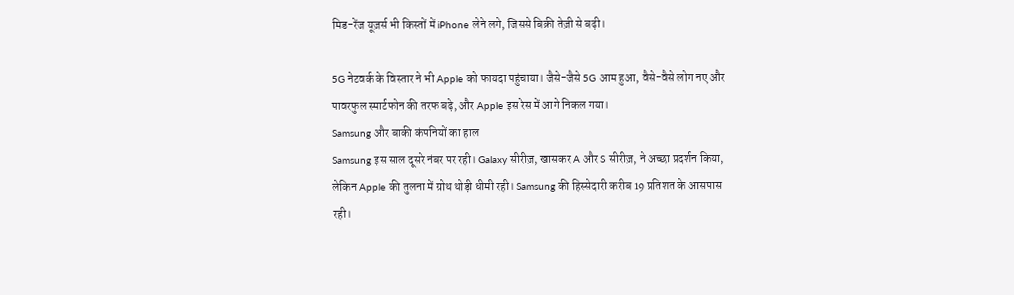मिड-रेंज यूज़र्स भी किस्तों में iPhone लेने लगे, जिससे बिक्री तेज़ी से बढ़ी।

5G नेटवर्क के विस्तार ने भी Apple को फायदा पहुंचाया। जैसे-जैसे 5G आम हुआ, वैसे-वैसे लोग नए और पावरफुल स्मार्टफोन की तरफ बढ़े, और Apple इस रेस में आगे निकल गया।
Samsung और बाकी कंपनियों का हाल
Samsung इस साल दूसरे नंबर पर रही। Galaxy सीरीज़, खासकर A और S सीरीज़, ने अच्छा प्रदर्शन किया, लेकिन Apple की तुलना में ग्रोथ थोड़ी धीमी रही। Samsung की हिस्सेदारी करीब 19 प्रतिशत के आसपास रही।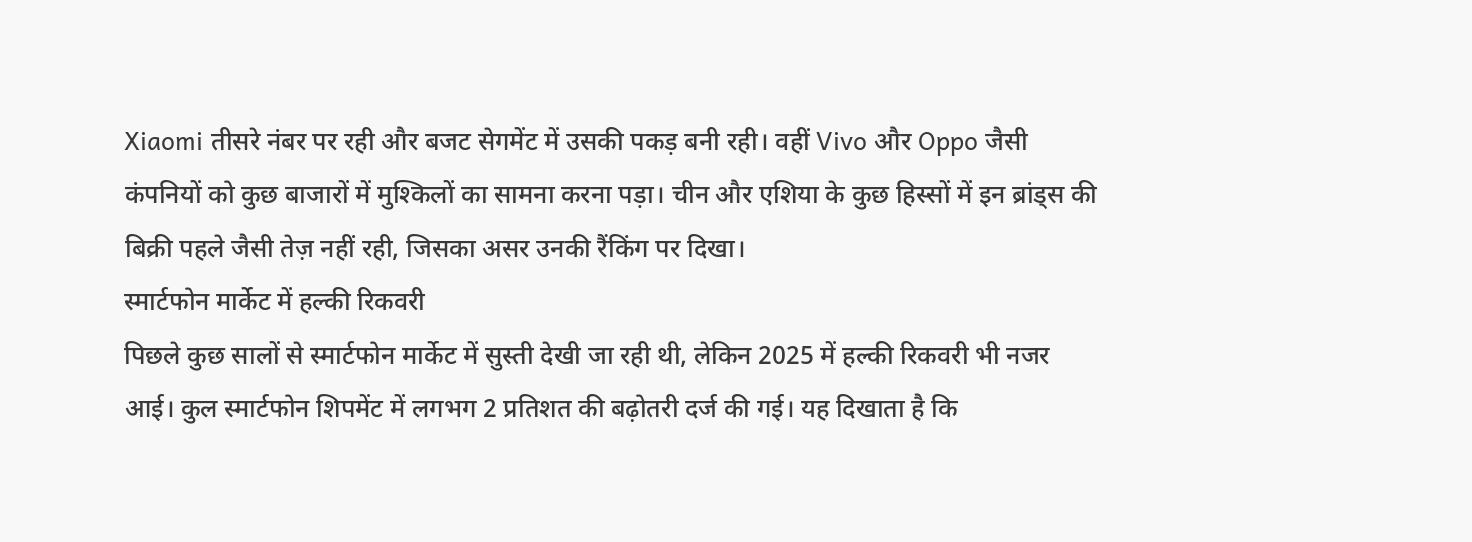Xiaomi तीसरे नंबर पर रही और बजट सेगमेंट में उसकी पकड़ बनी रही। वहीं Vivo और Oppo जैसी कंपनियों को कुछ बाजारों में मुश्किलों का सामना करना पड़ा। चीन और एशिया के कुछ हिस्सों में इन ब्रांड्स की बिक्री पहले जैसी तेज़ नहीं रही, जिसका असर उनकी रैंकिंग पर दिखा।
स्मार्टफोन मार्केट में हल्की रिकवरी
पिछले कुछ सालों से स्मार्टफोन मार्केट में सुस्ती देखी जा रही थी, लेकिन 2025 में हल्की रिकवरी भी नजर आई। कुल स्मार्टफोन शिपमेंट में लगभग 2 प्रतिशत की बढ़ोतरी दर्ज की गई। यह दिखाता है कि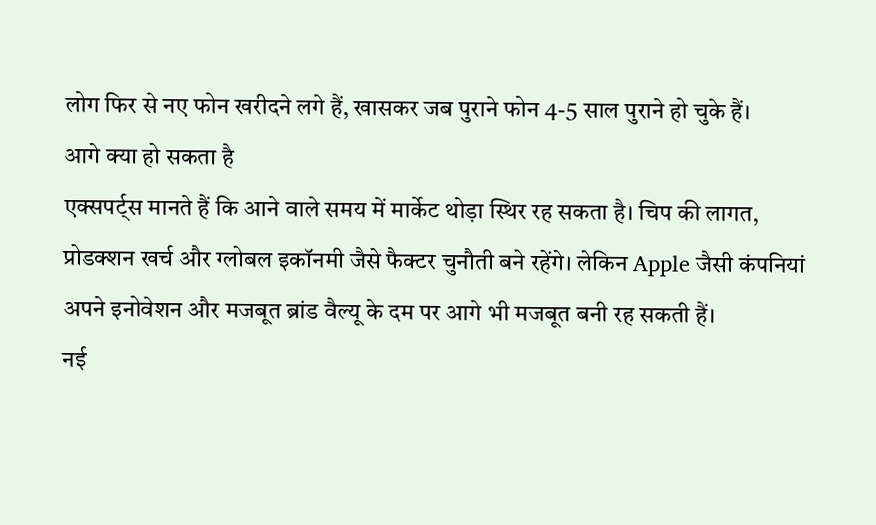लोग फिर से नए फोन खरीदने लगे हैं, खासकर जब पुराने फोन 4-5 साल पुराने हो चुके हैं।
आगे क्या हो सकता है
एक्सपर्ट्स मानते हैं कि आने वाले समय में मार्केट थोड़ा स्थिर रह सकता है। चिप की लागत, प्रोडक्शन खर्च और ग्लोबल इकॉनमी जैसे फैक्टर चुनौती बने रहेंगे। लेकिन Apple जैसी कंपनियां अपने इनोवेशन और मजबूत ब्रांड वैल्यू के दम पर आगे भी मजबूत बनी रह सकती हैं।
नई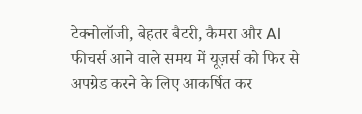टेक्नोलॉजी, बेहतर बैटरी, कैमरा और AI फीचर्स आने वाले समय में यूज़र्स को फिर से अपग्रेड करने के लिए आकर्षित कर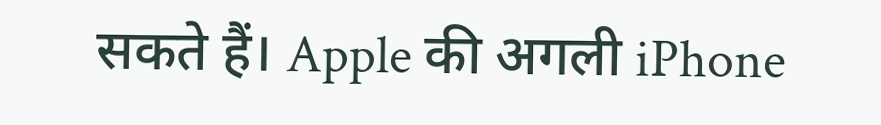सकते हैं। Apple की अगली iPhone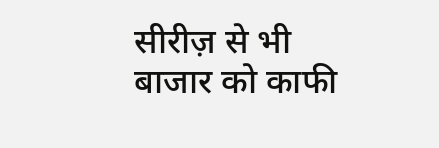सीरीज़ से भी बाजार को काफी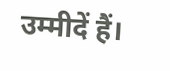उम्मीदें हैं।